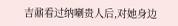吉鼐看过纳喇贵人后,对她身边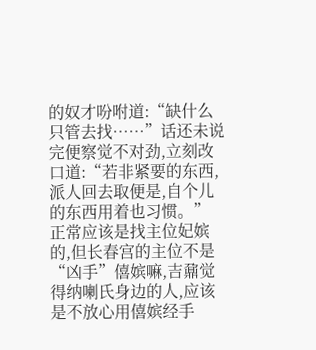的奴才吩咐道:“缺什么只管去找……”话还未说完便察觉不对劲,立刻改口道:“若非紧要的东西,派人回去取便是,自个儿的东西用着也习惯。”
正常应该是找主位妃嫔的,但长春宫的主位不是“凶手”僖嫔嘛,吉鼐觉得纳喇氏身边的人,应该是不放心用僖嫔经手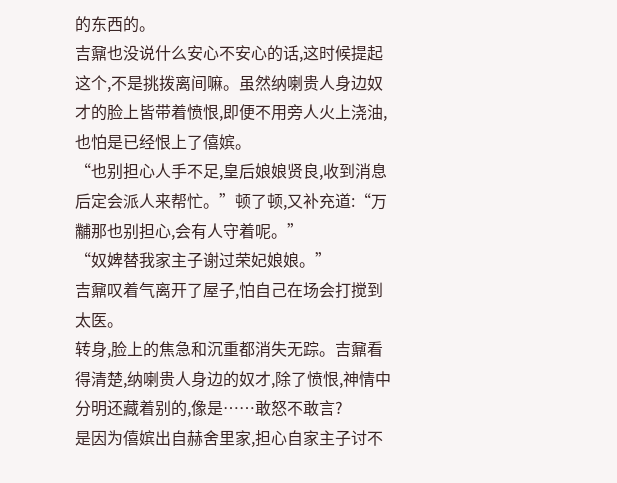的东西的。
吉鼐也没说什么安心不安心的话,这时候提起这个,不是挑拨离间嘛。虽然纳喇贵人身边奴才的脸上皆带着愤恨,即便不用旁人火上浇油,也怕是已经恨上了僖嫔。
“也别担心人手不足,皇后娘娘贤良,收到消息后定会派人来帮忙。”顿了顿,又补充道:“万黼那也别担心,会有人守着呢。”
“奴婢替我家主子谢过荣妃娘娘。”
吉鼐叹着气离开了屋子,怕自己在场会打搅到太医。
转身,脸上的焦急和沉重都消失无踪。吉鼐看得清楚,纳喇贵人身边的奴才,除了愤恨,神情中分明还藏着别的,像是……敢怒不敢言?
是因为僖嫔出自赫舍里家,担心自家主子讨不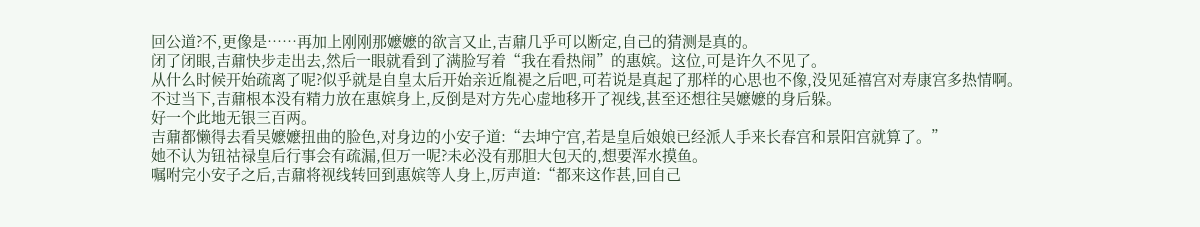回公道?不,更像是……再加上刚刚那嬷嬷的欲言又止,吉鼐几乎可以断定,自己的猜测是真的。
闭了闭眼,吉鼐快步走出去,然后一眼就看到了满脸写着“我在看热闹”的惠嫔。这位,可是许久不见了。
从什么时候开始疏离了呢?似乎就是自皇太后开始亲近胤褆之后吧,可若说是真起了那样的心思也不像,没见延禧宫对寿康宫多热情啊。
不过当下,吉鼐根本没有精力放在惠嫔身上,反倒是对方先心虚地移开了视线,甚至还想往吴嬷嬷的身后躲。
好一个此地无银三百两。
吉鼐都懒得去看吴嬷嬷扭曲的脸色,对身边的小安子道:“去坤宁宫,若是皇后娘娘已经派人手来长春宫和景阳宫就算了。”
她不认为钮祜禄皇后行事会有疏漏,但万一呢?未必没有那胆大包天的,想要浑水摸鱼。
嘱咐完小安子之后,吉鼐将视线转回到惠嫔等人身上,厉声道:“都来这作甚,回自己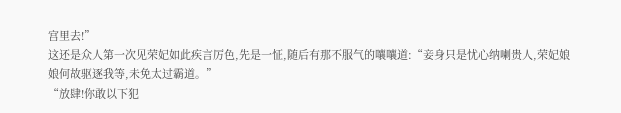宫里去!”
这还是众人第一次见荣妃如此疾言厉色,先是一怔,随后有那不服气的嚷嚷道:“妾身只是忧心纳喇贵人,荣妃娘娘何故驱逐我等,未免太过霸道。”
“放肆!你敢以下犯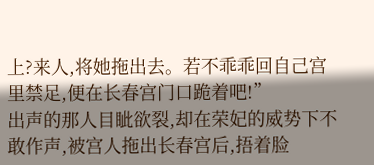上?来人,将她拖出去。若不乖乖回自己宫里禁足,便在长春宫门口跪着吧!”
出声的那人目眦欲裂,却在荣妃的威势下不敢作声,被宫人拖出长春宫后,捂着脸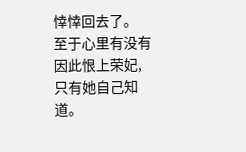悻悻回去了。
至于心里有没有因此恨上荣妃,只有她自己知道。